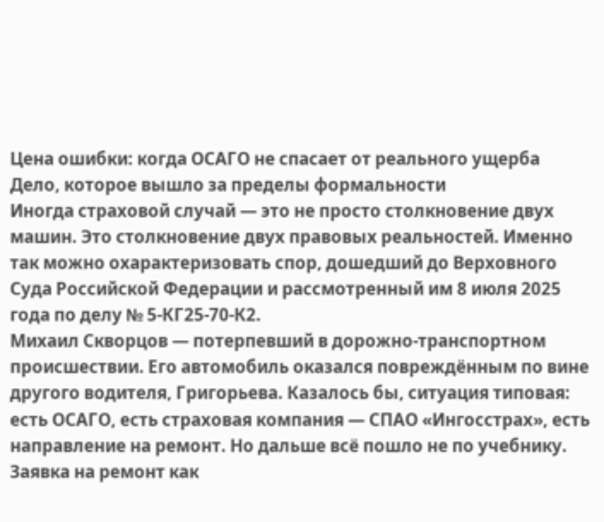Цена ошибки: когда ОСАГО не спасает от реального ущерба
Дело, которое вышло за пределы формальности
Иногда страховой случай — это не просто столкновение двух машин. Это столкновение двух правовых реальностей. Именно так можно охарактеризовать спор, дошедший до Верховного Суда Российской Федерации и рассмотренный им 8 июля 2025 года по делу № 5-КГ25-70-К2.
Михаил Скворцов — потерпевший в дорожно-транспортном происшествии. Его автомобиль оказался повреждённым по вине другого водителя, Григорьева. Казалось бы, ситуация типовая: есть ОСАГО, есть страховая компания — СПАО «Ингосстрах», есть направление на ремонт. Но дальше всё пошло не по учебнику.
Заявка на ремонт как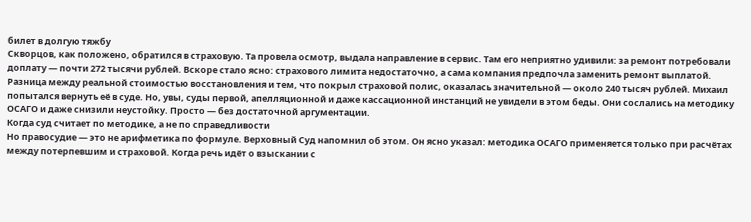билет в долгую тяжбу
Скворцов, как положено, обратился в страховую. Та провела осмотр, выдала направление в сервис. Там его неприятно удивили: за ремонт потребовали доплату — почти 272 тысячи рублей. Вскоре стало ясно: страхового лимита недостаточно, а сама компания предпочла заменить ремонт выплатой.
Разница между реальной стоимостью восстановления и тем, что покрыл страховой полис, оказалась значительной — около 240 тысяч рублей. Михаил попытался вернуть её в суде. Но, увы, суды первой, апелляционной и даже кассационной инстанций не увидели в этом беды. Они сослались на методику ОСАГО и даже снизили неустойку. Просто — без достаточной аргументации.
Когда суд считает по методике, а не по справедливости
Но правосудие — это не арифметика по формуле. Верховный Суд напомнил об этом. Он ясно указал: методика ОСАГО применяется только при расчётах между потерпевшим и страховой. Когда речь идёт о взыскании с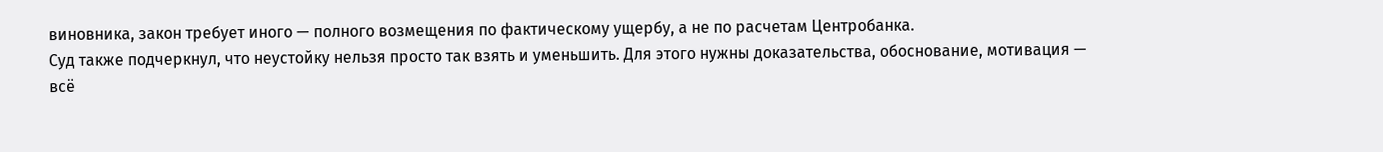виновника, закон требует иного — полного возмещения по фактическому ущербу, а не по расчетам Центробанка.
Суд также подчеркнул, что неустойку нельзя просто так взять и уменьшить. Для этого нужны доказательства, обоснование, мотивация — всё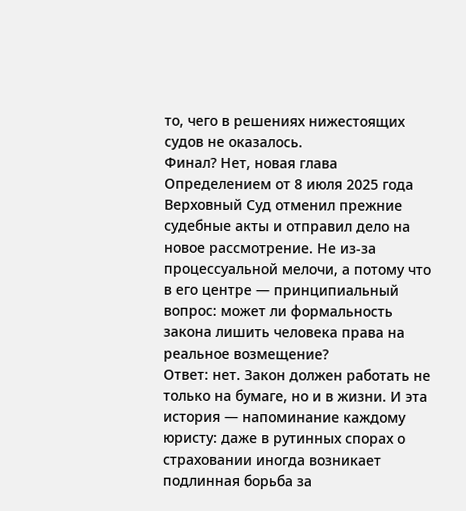то, чего в решениях нижестоящих судов не оказалось.
Финал? Нет, новая глава
Определением от 8 июля 2025 года Верховный Суд отменил прежние судебные акты и отправил дело на новое рассмотрение. Не из-за процессуальной мелочи, а потому что в его центре — принципиальный вопрос: может ли формальность закона лишить человека права на реальное возмещение?
Ответ: нет. Закон должен работать не только на бумаге, но и в жизни. И эта история — напоминание каждому юристу: даже в рутинных спорах о страховании иногда возникает подлинная борьба за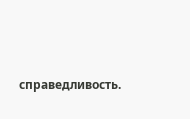справедливость.